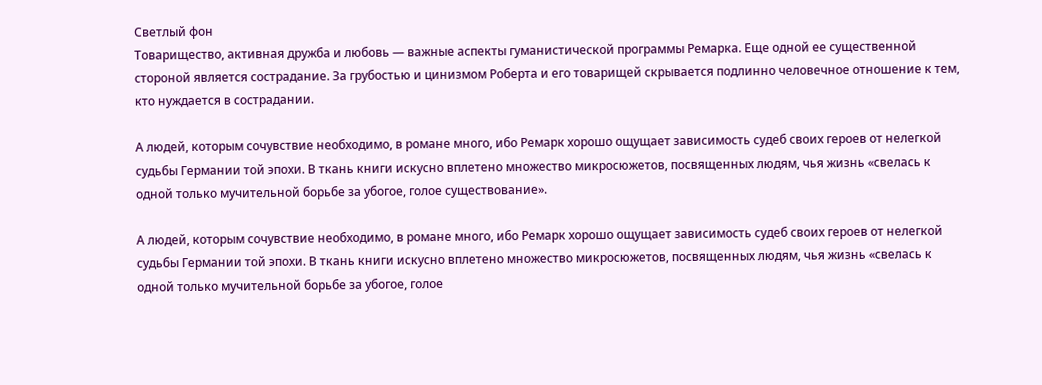Светлый фон
Товарищество, активная дружба и любовь — важные аспекты гуманистической программы Ремарка. Еще одной ее существенной стороной является сострадание. За грубостью и цинизмом Роберта и его товарищей скрывается подлинно человечное отношение к тем, кто нуждается в сострадании.

А людей, которым сочувствие необходимо, в романе много, ибо Ремарк хорошо ощущает зависимость судеб своих героев от нелегкой судьбы Германии той эпохи. В ткань книги искусно вплетено множество микросюжетов, посвященных людям, чья жизнь «свелась к одной только мучительной борьбе за убогое, голое существование».

А людей, которым сочувствие необходимо, в романе много, ибо Ремарк хорошо ощущает зависимость судеб своих героев от нелегкой судьбы Германии той эпохи. В ткань книги искусно вплетено множество микросюжетов, посвященных людям, чья жизнь «свелась к одной только мучительной борьбе за убогое, голое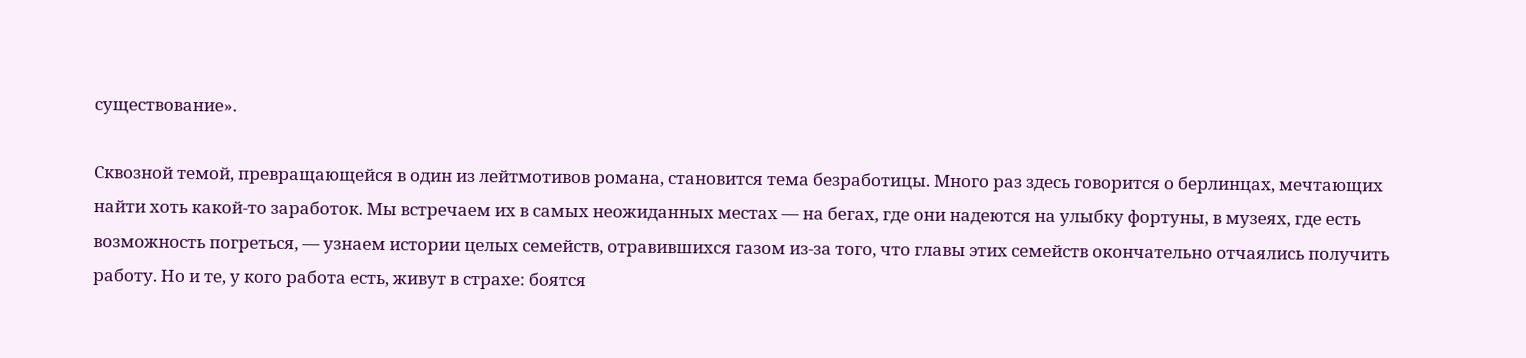существование».

Сквозной темой, превращающейся в один из лейтмотивов романа, становится тема безработицы. Много раз здесь говорится о берлинцах, мечтающих найти хоть какой-то заработок. Мы встречаем их в самых неожиданных местах — на бегах, где они надеются на улыбку фортуны, в музеях, где есть возможность погреться, — узнаем истории целых семейств, отравившихся газом из-за того, что главы этих семейств окончательно отчаялись получить работу. Но и те, у кого работа есть, живут в страхе: боятся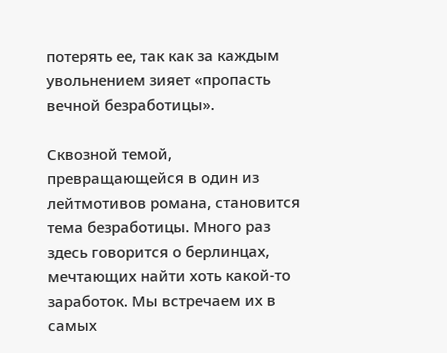потерять ее, так как за каждым увольнением зияет «пропасть вечной безработицы».

Сквозной темой, превращающейся в один из лейтмотивов романа, становится тема безработицы. Много раз здесь говорится о берлинцах, мечтающих найти хоть какой-то заработок. Мы встречаем их в самых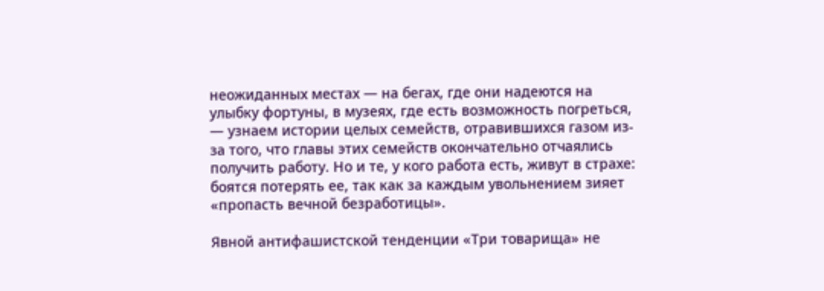неожиданных местах — на бегах, где они надеются на улыбку фортуны, в музеях, где есть возможность погреться, — узнаем истории целых семейств, отравившихся газом из-за того, что главы этих семейств окончательно отчаялись получить работу. Но и те, у кого работа есть, живут в страхе: боятся потерять ее, так как за каждым увольнением зияет «пропасть вечной безработицы».

Явной антифашистской тенденции «Три товарища» не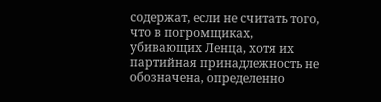содержат, если не считать того, что в погромщиках, убивающих Ленца, хотя их партийная принадлежность не обозначена, определенно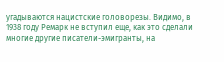угадываются нацистские головорезы. Видимо, в 1938 году Ремарк не вступил еще, как это сделали многие другие писатели-эмигранты, на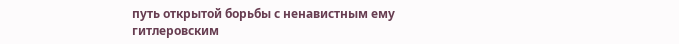путь открытой борьбы с ненавистным ему гитлеровским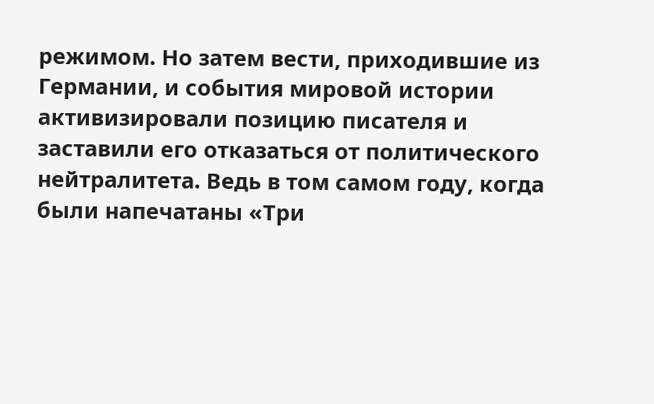режимом. Но затем вести, приходившие из Германии, и события мировой истории активизировали позицию писателя и заставили его отказаться от политического нейтралитета. Ведь в том самом году, когда были напечатаны «Три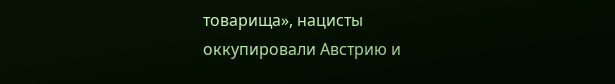товарища», нацисты оккупировали Австрию и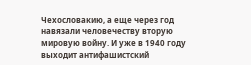Чехословакию, а еще через год навязали человечеству вторую мировую войну. И уже в 1940 году выходит антифашистский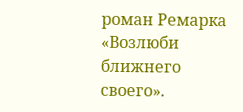роман Ремарка «Возлюби ближнего своего».